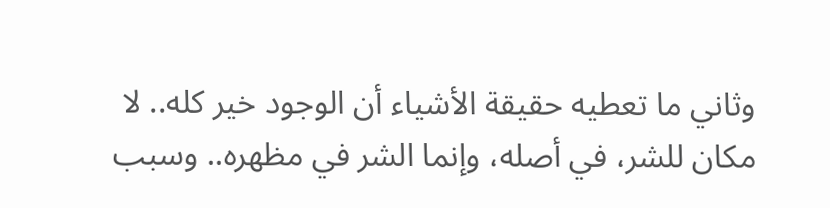وثاني ما تعطيه حقيقة الأشياء أن الوجود خير كله.. لا مكان للشر، في أصله، وإنما الشر في مظهره.. وسبب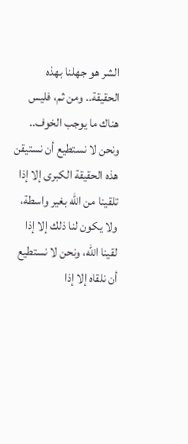الشر هو جهلنا بهذه الحقيقة.. ومن ثم، فليس هناك ما يوجب الخوف.. ونحن لا نستطيع أن نستيقن هذه الحقيقة الكبرى إلا إذا تلقينا من الله بغير واسطة، ولا يكون لنا ذلك إلا إذا لقينا الله، ونحن لا نستطيع أن نلقاه إلا إذا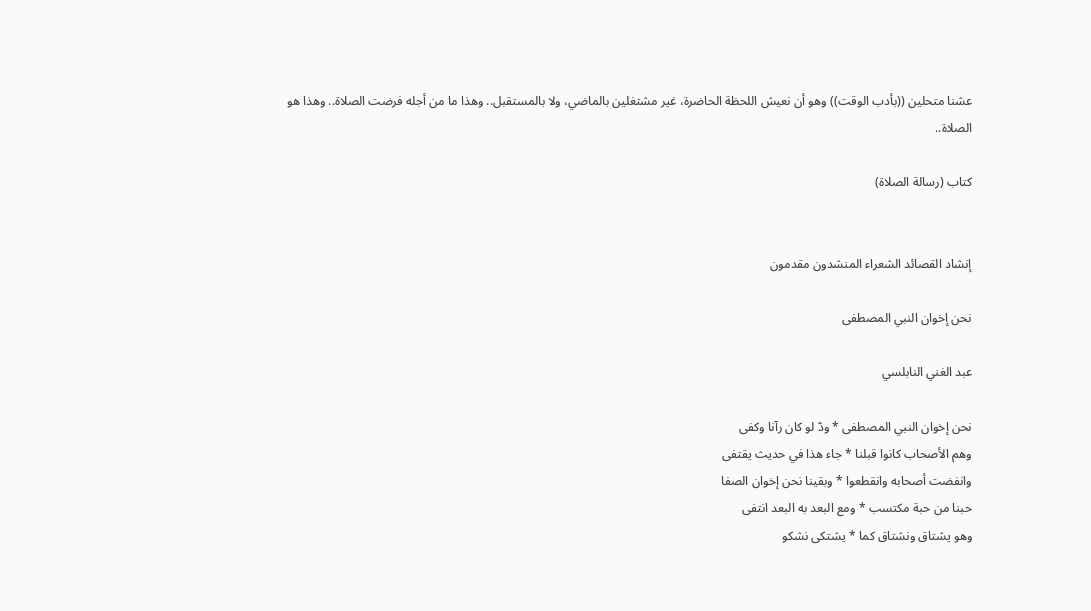عشنا متحلين ((بأدب الوقت)) وهو أن نعيش اللحظة الحاضرة، غير مشتغلين بالماضي، ولا بالمستقبل.. وهذا ما من أجله فرضت الصلاة.. وهذا هو الصلاة..

كتاب (رسالة الصلاة)


إنشاد القصائد الشعراء المنشدون مقدمون

نحن إخوان النبي المصطفى

عبد الغني النابلسي

نحن إخوان النبي المصطفى * ودّ لو كان رآنا وكفى
وهم الأصحاب كانوا قبلنا * جاء هذا في حديث يقتفى
وانفضت أصحابه وانقطعوا * وبقينا نحن إخوان الصفا
حبنا من حبة مكتسب * ومع البعد به البعد انتفى
وهو يشتاق ونشتاق كما * يشتكى نشكو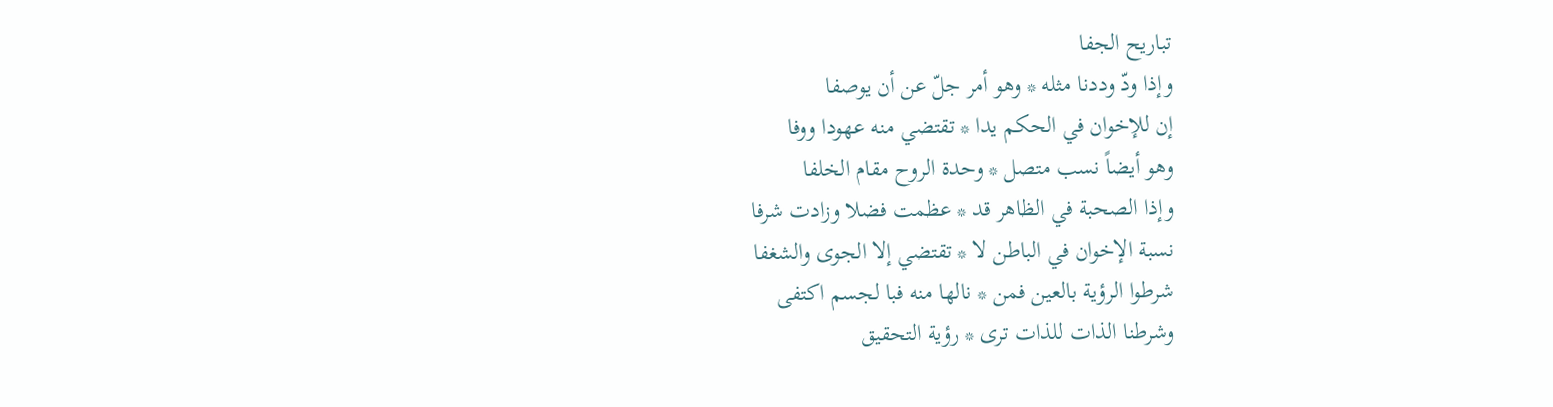تباريح الجفا
وإذا ودّ وددنا مثله * وهو أمر جلّ عن أن يوصفا
إن للإخوان في الحكم يدا * تقتضي منه عهودا ووفا
وهو أيضاً نسب متصل * وحدة الروح مقام الخلفا
وإذا الصحبة في الظاهر قد * عظمت فضلا وزادت شرفا
نسبة الإخوان في الباطن لا * تقتضي إلا الجوى والشغفا
شرطوا الرؤية بالعين فمن * نالها منه فبا لجسم اكتفى
وشرطنا الذات للذات ترى * رؤية التحقيق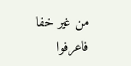من غير خفا
فاعرفوا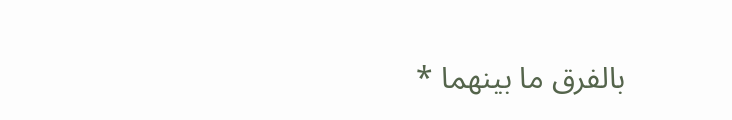بالفرق ما بينهما *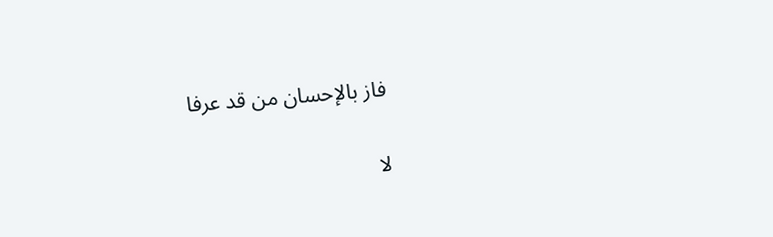فاز بالإحسان من قد عرفا

لا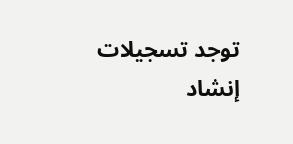توجد تسجيلات إنشاد